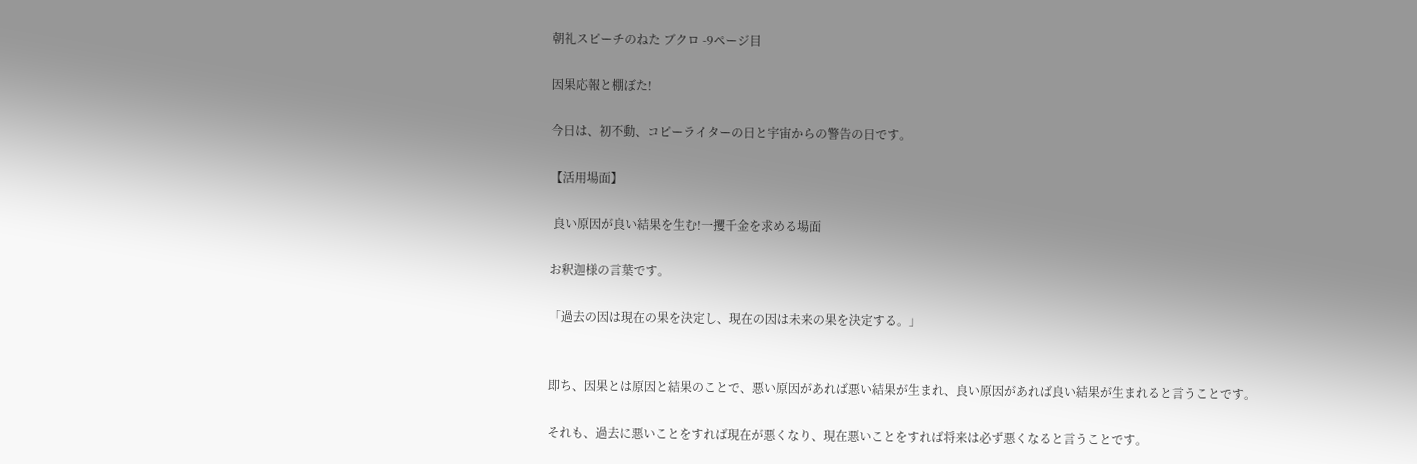朝礼スピーチのねた ブクロ -9ページ目

因果応報と棚ぼた!

今日は、初不動、コピーライターの日と宇宙からの警告の日です。

【活用場面】

 良い原因が良い結果を生む!一攫千金を求める場面

お釈迦様の言葉です。

「過去の因は現在の果を決定し、現在の因は未来の果を決定する。」


即ち、因果とは原因と結果のことで、悪い原因があれば悪い結果が生まれ、良い原因があれば良い結果が生まれると言うことです。

それも、過去に悪いことをすれば現在が悪くなり、現在悪いことをすれば将来は必ず悪くなると言うことです。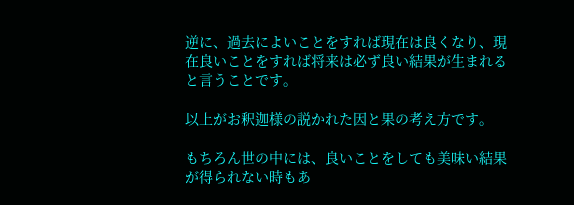逆に、過去によいことをすれば現在は良くなり、現在良いことをすれば将来は必ず良い結果が生まれると言うことです。

以上がお釈迦様の説かれた因と果の考え方です。

もちろん世の中には、良いことをしても美味い結果が得られない時もあ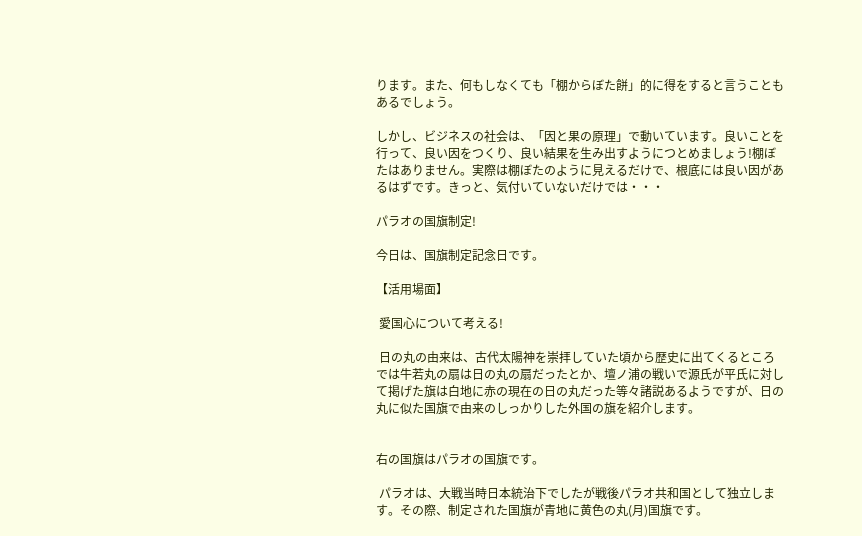ります。また、何もしなくても「棚からぼた餅」的に得をすると言うこともあるでしょう。

しかし、ビジネスの社会は、「因と果の原理」で動いています。良いことを行って、良い因をつくり、良い結果を生み出すようにつとめましょう!棚ぼたはありません。実際は棚ぼたのように見えるだけで、根底には良い因があるはずです。きっと、気付いていないだけでは・・・

パラオの国旗制定!

今日は、国旗制定記念日です。

【活用場面】

 愛国心について考える!

 日の丸の由来は、古代太陽神を崇拝していた頃から歴史に出てくるところでは牛若丸の扇は日の丸の扇だったとか、壇ノ浦の戦いで源氏が平氏に対して掲げた旗は白地に赤の現在の日の丸だった等々諸説あるようですが、日の丸に似た国旗で由来のしっかりした外国の旗を紹介します。


右の国旗はパラオの国旗です。

 パラオは、大戦当時日本統治下でしたが戦後パラオ共和国として独立します。その際、制定された国旗が青地に黄色の丸(月)国旗です。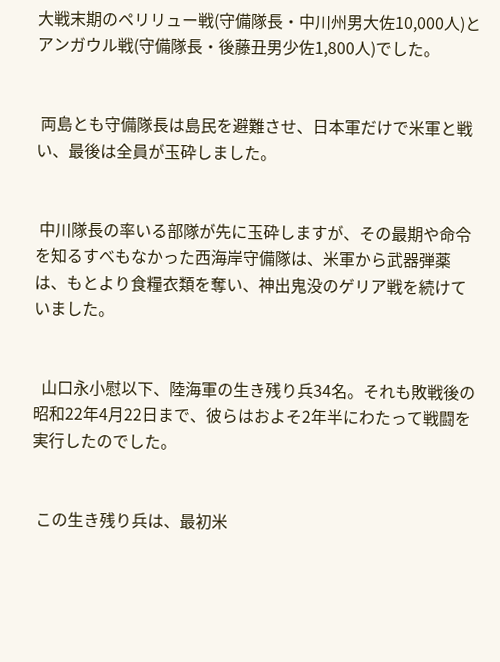大戦末期のペリリュー戦(守備隊長・中川州男大佐10,000人)とアンガウル戦(守備隊長・後藤丑男少佐1,800人)でした。


 両島とも守備隊長は島民を避難させ、日本軍だけで米軍と戦い、最後は全員が玉砕しました。


 中川隊長の率いる部隊が先に玉砕しますが、その最期や命令を知るすべもなかった西海岸守備隊は、米軍から武器弾薬は、もとより食糧衣類を奪い、神出鬼没のゲリア戦を続けていました。


  山口永小慰以下、陸海軍の生き残り兵34名。それも敗戦後の昭和22年4月22日まで、彼らはおよそ2年半にわたって戦闘を実行したのでした。


 この生き残り兵は、最初米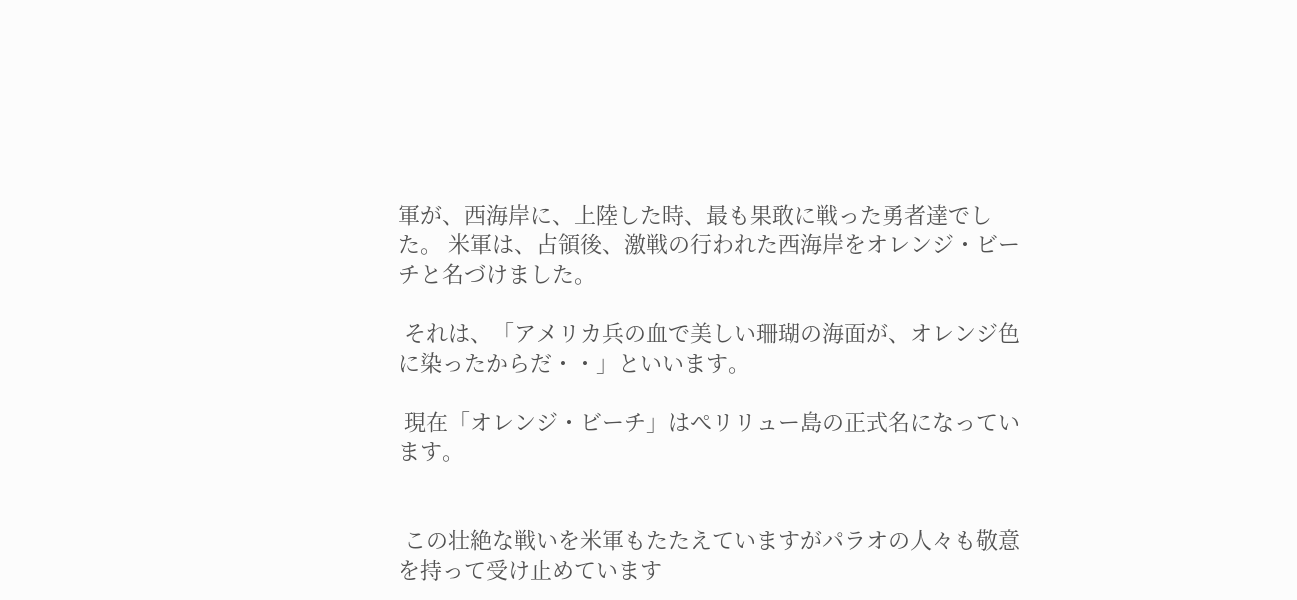軍が、西海岸に、上陸した時、最も果敢に戦った勇者達でした。 米軍は、占領後、激戦の行われた西海岸をオレンジ・ビーチと名づけました。

 それは、「アメリカ兵の血で美しい珊瑚の海面が、オレンジ色に染ったからだ・・」といいます。

 現在「オレンジ・ビーチ」はぺリリュー島の正式名になっています。


 この壮絶な戦いを米軍もたたえていますがパラオの人々も敬意を持って受け止めています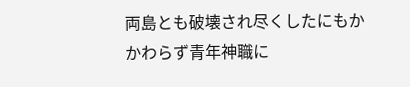両島とも破壊され尽くしたにもかかわらず青年神職に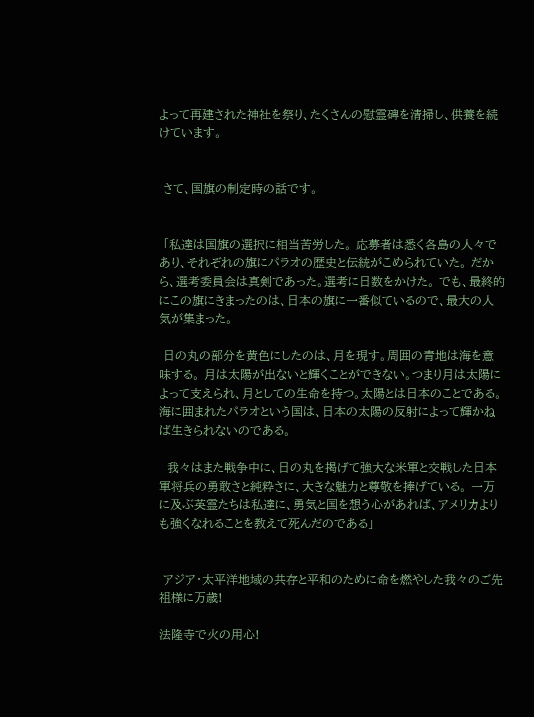よって再建された神社を祭り、たくさんの慰霊碑を清掃し、供養を続けています。


 さて、国旗の制定時の話です。


 「私達は国旗の選択に相当苦労した。 応募者は悉く各島の人々であり、それぞれの旗にパラオの歴史と伝統がこめられていた。 だから、選考委員会は真剣であった。選考に日数をかけた。 でも、最終的にこの旗にきまったのは、日本の旗に一番似ているので、最大の人気が集まった。

 日の丸の部分を黄色にしたのは、月を現す。周囲の青地は海を意味する。 月は太陽が出ないと輝くことができない。つまり月は太陽によって支えられ、月としての生命を持つ。太陽とは日本のことである。 海に囲まれたパラオという国は、日本の太陽の反射によって輝かねば生きられないのである。

  我々はまた戦争中に、日の丸を掲げて強大な米軍と交戦した日本軍将兵の勇敢さと純粋さに、大きな魅力と尊敬を捧げている。 一万に及ぶ英霊たちは私達に、勇気と国を想う心があれば、アメリカよりも強くなれることを教えて死んだのである」


 アジア・太平洋地域の共存と平和のために命を燃やした我々のご先祖様に万歳!

法隆寺で火の用心!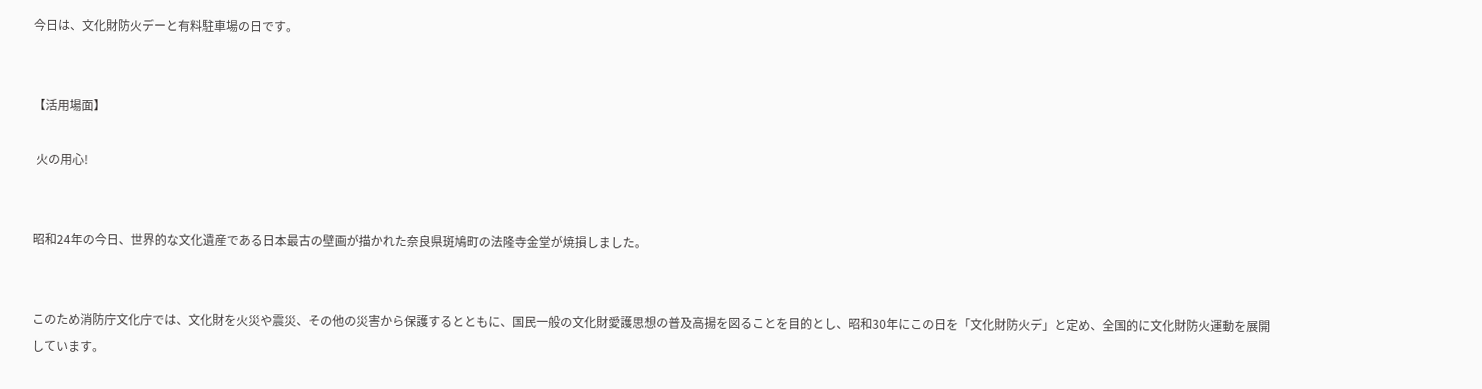今日は、文化財防火デーと有料駐車場の日です。


【活用場面】

 火の用心!


昭和24年の今日、世界的な文化遺産である日本最古の壁画が描かれた奈良県斑鳩町の法隆寺金堂が焼損しました。


このため消防庁文化庁では、文化財を火災や震災、その他の災害から保護するとともに、国民一般の文化財愛護思想の普及高揚を図ることを目的とし、昭和30年にこの日を「文化財防火デ」と定め、全国的に文化財防火運動を展開しています。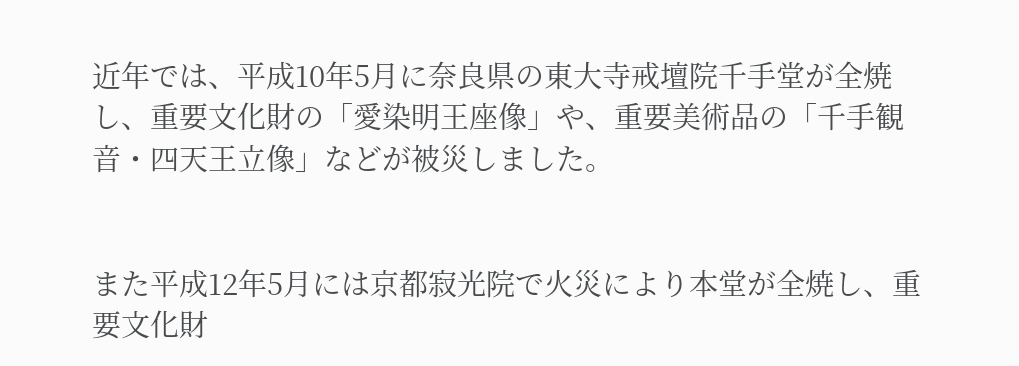近年では、平成10年5月に奈良県の東大寺戒壇院千手堂が全焼し、重要文化財の「愛染明王座像」や、重要美術品の「千手観音・四天王立像」などが被災しました。


また平成12年5月には京都寂光院で火災により本堂が全焼し、重要文化財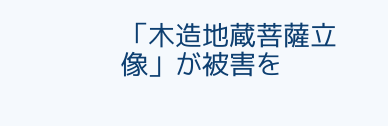「木造地蔵菩薩立像」が被害を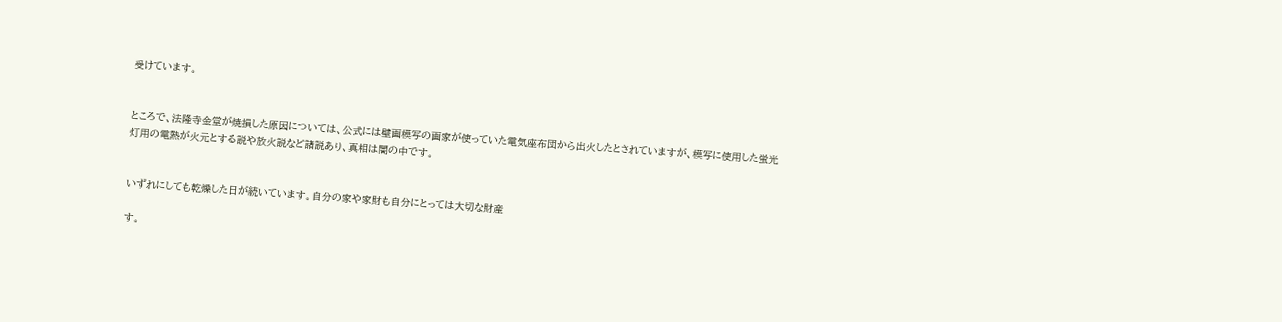受けています。


ところで、法隆寺金堂が焼損した原因については、公式には壁画模写の画家が使っていた電気座布団から出火したとされていますが、模写に使用した蛍光灯用の電熱が火元とする説や放火説など諸説あり、真相は闇の中です。


いずれにしても乾燥した日が続いています。自分の家や家財も自分にとっては大切な財産

す。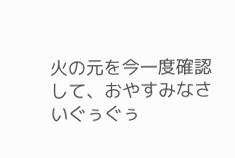火の元を今一度確認して、おやすみなさいぐぅぐぅ